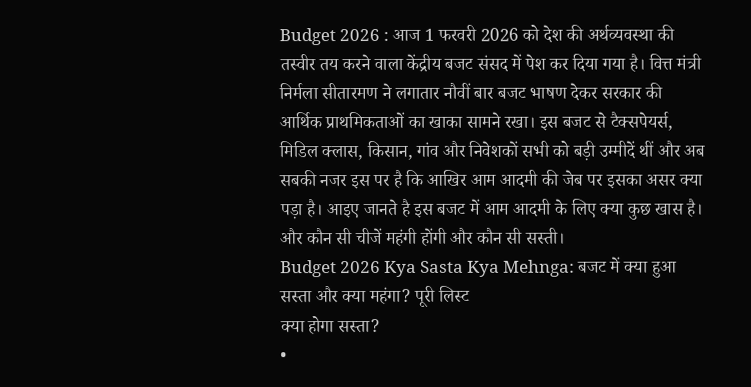Budget 2026 : आज 1 फरवरी 2026 को देश की अर्थव्यवस्था की तस्वीर तय करने वाला केंद्रीय बजट संसद में पेश कर दिया गया है। वित्त मंत्री निर्मला सीतारमण ने लगातार नौवीं बार बजट भाषण देकर सरकार की आर्थिक प्राथमिकताओं का खाका सामने रखा। इस बजट से टैक्सपेयर्स, मिडिल क्लास, किसान, गांव और निवेशकों सभी को बड़ी उम्मीदें थीं और अब सबकी नजर इस पर है कि आखिर आम आदमी की जेब पर इसका असर क्या पड़ा है। आइए जानते है इस बजट में आम आदमी के लिए क्या कुछ खास है। और कौन सी चीजें महंगी होंगी और कौन सी सस्ती।
Budget 2026 Kya Sasta Kya Mehnga: बजट में क्या हुआ सस्ता और क्या महंगा? पूरी लिस्ट
क्या होगा सस्ता?
•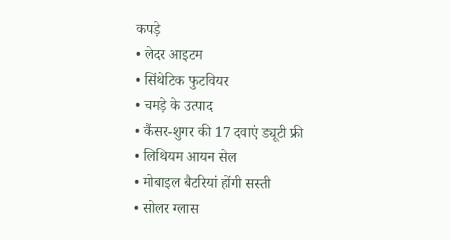कपड़े
• लेदर आइटम
• सिंथेटिक फुटवियर
• चमड़े के उत्पाद
• कैंसर-शुगर की 17 दवाएं ड्यूटी फ्री
• लिथियम आयन सेल
• मोबाइल बैटरियां होंगी सस्ती
• सोलर ग्लास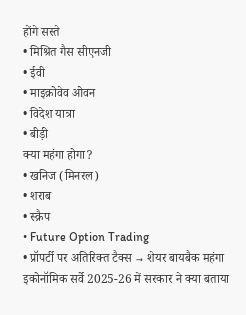होंगे सस्ते
• मिश्रित गैस सीएनजी
• ईवी
• माइक्रोवेव ओवन
• विदेश यात्रा
• बीड़ी
क्या महंगा होगा?
• खनिज (मिनरल)
• शराब
• स्क्रैप
• Future Option Trading
• प्रॉपर्टी पर अतिरिक्त टैक्स → शेयर बायबैक महंगा
इकोनॉमिक सर्वे 2025-26 में सरकार ने क्या बताया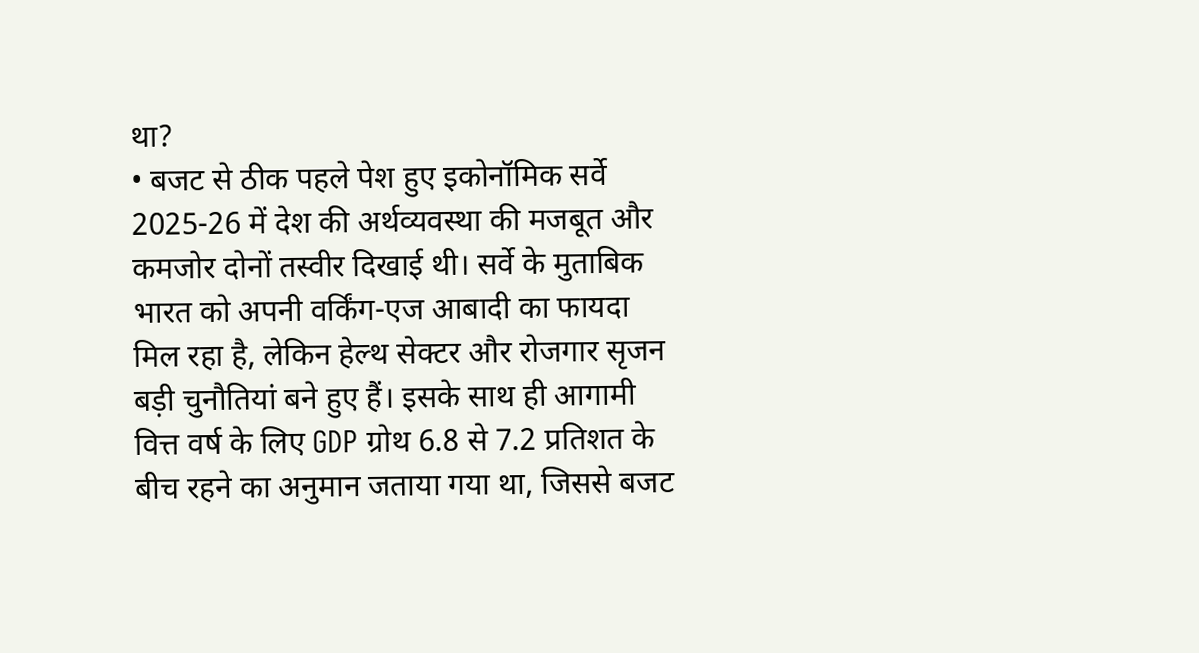था?
• बजट से ठीक पहले पेश हुए इकोनॉमिक सर्वे 2025-26 में देश की अर्थव्यवस्था की मजबूत और कमजोर दोनों तस्वीर दिखाई थी। सर्वे के मुताबिक भारत को अपनी वर्किंग-एज आबादी का फायदा मिल रहा है, लेकिन हेल्थ सेक्टर और रोजगार सृजन बड़ी चुनौतियां बने हुए हैं। इसके साथ ही आगामी वित्त वर्ष के लिए GDP ग्रोथ 6.8 से 7.2 प्रतिशत के बीच रहने का अनुमान जताया गया था, जिससे बजट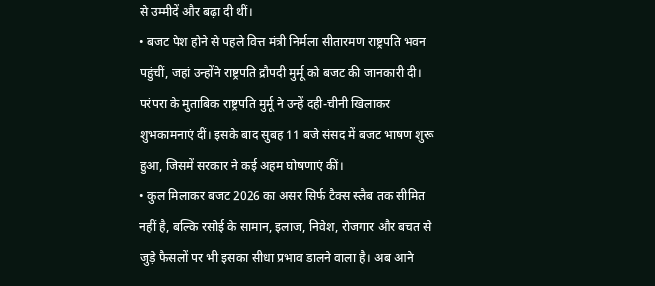से उम्मीदें और बढ़ा दी थीं।
• बजट पेश होने से पहले वित्त मंत्री निर्मला सीतारमण राष्ट्रपति भवन पहुंचीं, जहां उन्होंने राष्ट्रपति द्रौपदी मुर्मू को बजट की जानकारी दी। परंपरा के मुताबिक राष्ट्रपति मुर्मू ने उन्हें दही-चीनी खिलाकर शुभकामनाएं दीं। इसके बाद सुबह 11 बजे संसद में बजट भाषण शुरू हुआ, जिसमें सरकार ने कई अहम घोषणाएं कीं।
• कुल मिलाकर बजट 2026 का असर सिर्फ टैक्स स्लैब तक सीमित नहीं है, बल्कि रसोई के सामान, इलाज, निवेश, रोजगार और बचत से जुड़े फैसलों पर भी इसका सीधा प्रभाव डालने वाला है। अब आने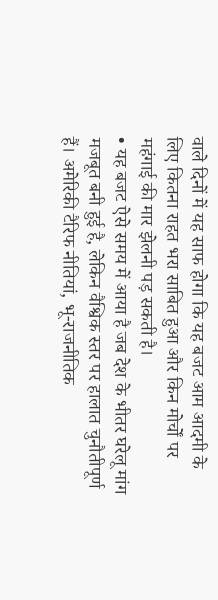वाले दिनों में यह साफ होगा कि यह बजट आम आदमी के लिए कितना राहत भरा साबित हुआ और किन मोर्चों पर महंगाई की मार झेलनी पड़ सकती है।
• यह बजट ऐसे समय में आया है जब देश के भीतर घरेलू मांग मजबूत बनी हुई है, लेकिन वैश्विक स्तर पर हालात चुनौतीपूर्ण हैं। अमेरिकी टैरिफ नीतियां, भू-राजनीतिक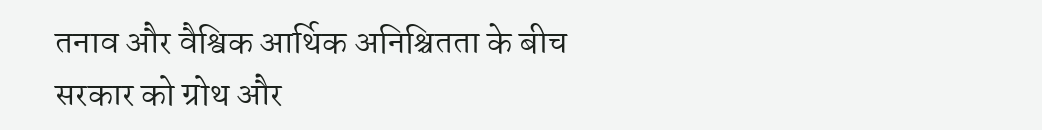तनाव और वैश्विक आर्थिक अनिश्चितता के बीच सरकार को ग्रोथ और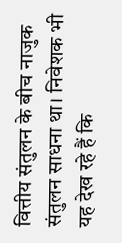वित्तीय संतुलन के बीच नाजुक संतुलन साधना था। निवेशक भी यह देख रहे हैं कि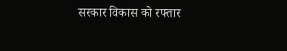सरकार विकास को रफ्तार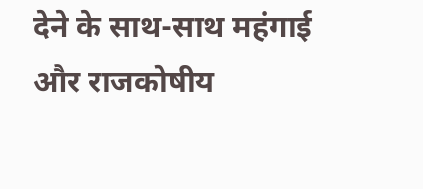देने के साथ-साथ महंगाई और राजकोषीय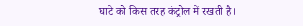घाटे को किस तरह कंट्रोल में रखती है।